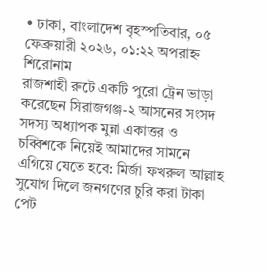• ঢাকা, বাংলাদেশ বৃহস্পতিবার, ০৫ ফেব্রুয়ারী ২০২৬, ০১:২২ অপরাহ্ন
শিরোনাম
রাজশাহী রুটে একটি পুরো ট্রেন ভাড়া করেছেন সিরাজগঞ্জ-২ আসনের সংসদ সদস্য অধ্যাপক মুন্না একাত্তর ও চব্বিশকে নিয়েই আমাদের সামনে এগিয়ে যেতে হবে: মির্জা ফখরুল আল্লাহ সুযোগ দিলে জনগণের চুরি করা টাকা পেট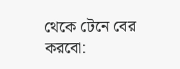থেকে টেনে বের করবো: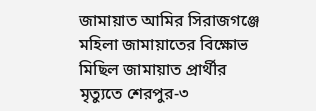জামায়াত আমির সিরাজগঞ্জে মহিলা জামায়াতের বিক্ষোভ মিছিল জামায়াত প্রার্থীর মৃত্যুতে শেরপুর-৩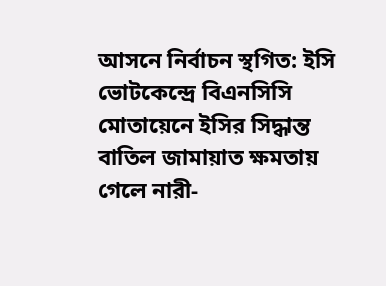আসনে নির্বাচন স্থগিত: ইসি ভোটকেন্দ্রে বিএনসিসি মোতায়েনে ইসির সিদ্ধান্ত বাতিল জামায়াত ক্ষমতায় গেলে নারী-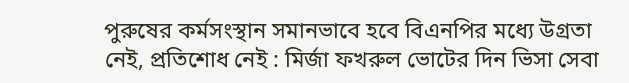পুরুষের কর্মসংস্থান সমানভাবে হবে বিএনপির মধ্যে উগ্রতা নেই, প্রতিশোধ নেই : মির্জা ফখরুল ভোটের দিন ভিসা সেবা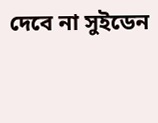দেবে না সুইডেন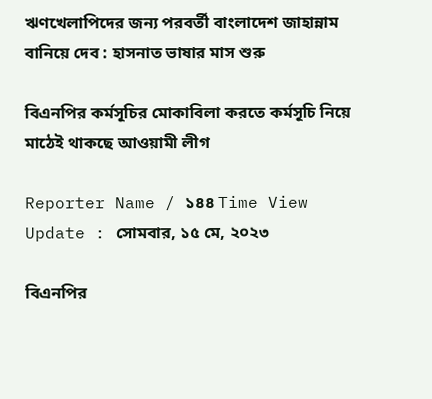ঋণখেলাপিদের জন্য পরবর্তী বাংলাদেশ জাহান্নাম বানিয়ে দেব : হাসনাত ভাষার মাস শুরু

বিএনপির কর্মসূচির মোকাবিলা করতে কর্মসূচি নিয়ে মাঠেই থাকছে আওয়ামী লীগ

Reporter Name / ১৪৪ Time View
Update : সোমবার, ১৫ মে, ২০২৩

বিএনপির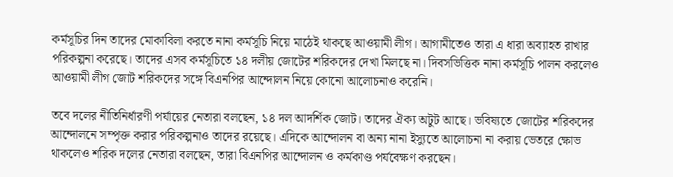কর্মসূচির দিন তাদের মোকাবিলা করতে নানা কর্মসূচি নিয়ে মাঠেই থাকছে আওয়ামী লীগ। আগামীতেও তারা এ ধারা অব্যাহত রাখার পরিকল্পনা করেছে। তাদের এসব কর্মসূচিতে ১৪ দলীয় জোটের শরিকদের দেখা মিলছে না। দিবসভিত্তিক নানা কর্মসূচি পালন করলেও আওয়ামী লীগ জোট শরিকদের সঙ্গে বিএনপির আন্দোলন নিয়ে কোনো আলোচনাও করেনি।

তবে দলের নীতিনির্ধারণী পর্যায়ের নেতারা বলছেন, ১৪ দল আদর্শিক জোট। তাদের ঐক্য অটুট আছে। ভবিষ্যতে জোটের শরিকদের আন্দোলনে সম্পৃক্ত করার পরিকল্পনাও তাদের রয়েছে। এদিকে আন্দোলন বা অন্য নানা ইস্যুতে আলোচনা না করায় ভেতরে ক্ষোভ থাকলেও শরিক দলের নেতারা বলছেন, তারা বিএনপির আন্দোলন ও কর্মকাণ্ড পর্যবেক্ষণ করছেন।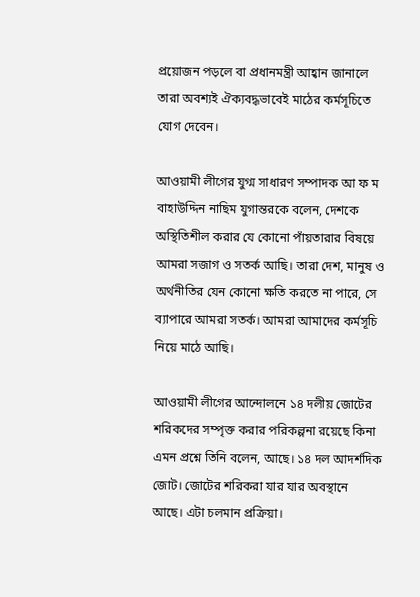প্রয়োজন পড়লে বা প্রধানমন্ত্রী আহ্বান জানালে তারা অবশ্যই ঐক্যবদ্ধভাবেই মাঠের কর্মসূচিতে যোগ দেবেন।

আওয়ামী লীগের যুগ্ম সাধারণ সম্পাদক আ ফ ম বাহাউদ্দিন নাছিম যুগান্তরকে বলেন, দেশকে অস্থিতিশীল করার যে কোনো পাঁয়তারার বিষয়ে আমরা সজাগ ও সতর্ক আছি। তারা দেশ, মানুষ ও অর্থনীতির যেন কোনো ক্ষতি করতে না পারে, সে ব্যাপারে আমরা সতর্ক। আমরা আমাদের কর্মসূচি নিয়ে মাঠে আছি।

আওয়ামী লীগের আন্দোলনে ১৪ দলীয় জোটের শরিকদের সম্পৃক্ত করার পরিকল্পনা রয়েছে কিনা এমন প্রশ্নে তিনি বলেন, আছে। ১৪ দল আদর্শদিক জোট। জোটের শরিকরা যার যার অবস্থানে আছে। এটা চলমান প্রক্রিয়া।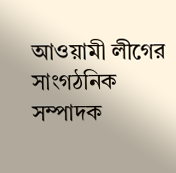আওয়ামী লীগের সাংগঠনিক সম্পাদক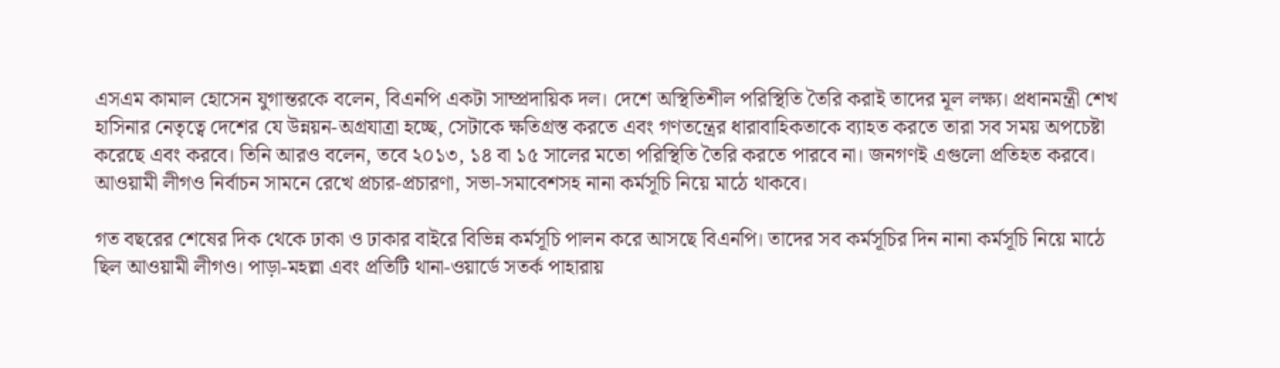এসএম কামাল হোসেন যুগান্তরকে বলেন, বিএনপি একটা সাম্প্রদায়িক দল। দেশে অস্থিতিশীল পরিস্থিতি তৈরি করাই তাদের মূল লক্ষ্য। প্রধানমন্ত্রী শেখ হাসিনার নেতৃত্বে দেশের যে উন্নয়ন-অগ্রযাত্রা হচ্ছে, সেটাকে ক্ষতিগ্রস্ত করতে এবং গণতন্ত্রের ধারাবাহিকতাকে ব্যাহত করতে তারা সব সময় অপচেষ্টা করেছে এবং করবে। তিনি আরও বলেন, তবে ২০১৩, ১৪ বা ১৫ সালের মতো পরিস্থিতি তৈরি করতে পারবে না। জনগণই এগুলো প্রতিহত করবে। আওয়ামী লীগও নির্বাচন সামনে রেখে প্রচার-প্রচারণা, সভা-সমাবেশসহ নানা কর্মসূচি নিয়ে মাঠে থাকবে।

গত বছরের শেষের দিক থেকে ঢাকা ও ঢাকার বাইরে বিভিন্ন কর্মসূচি পালন করে আসছে বিএনপি। তাদের সব কর্মসূচির দিন নানা কর্মসূচি নিয়ে মাঠে ছিল আওয়ামী লীগও। পাড়া-মহল্লা এবং প্রতিটি থানা-ওয়ার্ডে সতর্ক পাহারায়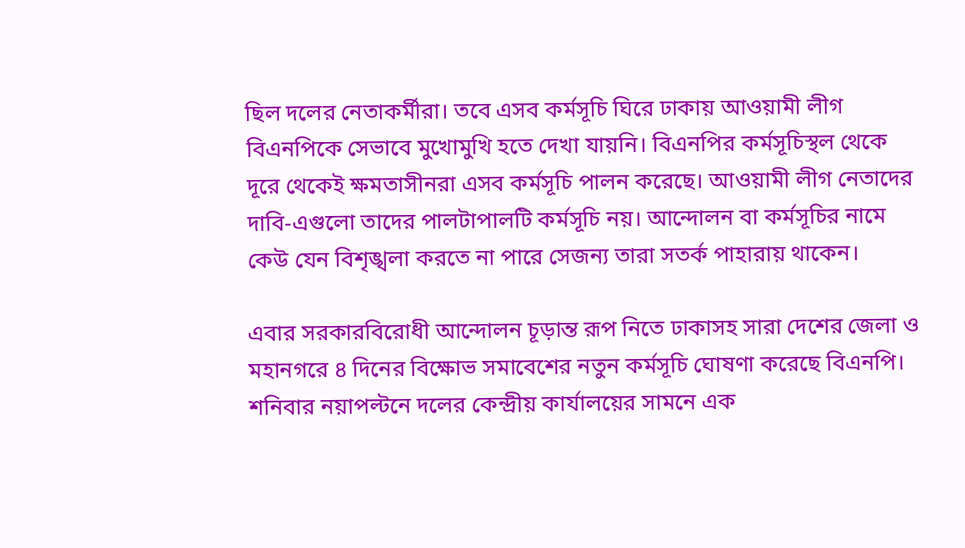ছিল দলের নেতাকর্মীরা। তবে এসব কর্মসূচি ঘিরে ঢাকায় আওয়ামী লীগ বিএনপিকে সেভাবে মুখোমুখি হতে দেখা যায়নি। বিএনপির কর্মসূচিস্থল থেকে দূরে থেকেই ক্ষমতাসীনরা এসব কর্মসূচি পালন করেছে। আওয়ামী লীগ নেতাদের দাবি-এগুলো তাদের পালটাপালটি কর্মসূচি নয়। আন্দোলন বা কর্মসূচির নামে কেউ যেন বিশৃঙ্খলা করতে না পারে সেজন্য তারা সতর্ক পাহারায় থাকেন।

এবার সরকারবিরোধী আন্দোলন চূড়ান্ত রূপ নিতে ঢাকাসহ সারা দেশের জেলা ও মহানগরে ৪ দিনের বিক্ষোভ সমাবেশের নতুন কর্মসূচি ঘোষণা করেছে বিএনপি। শনিবার নয়াপল্টনে দলের কেন্দ্রীয় কার্যালয়ের সামনে এক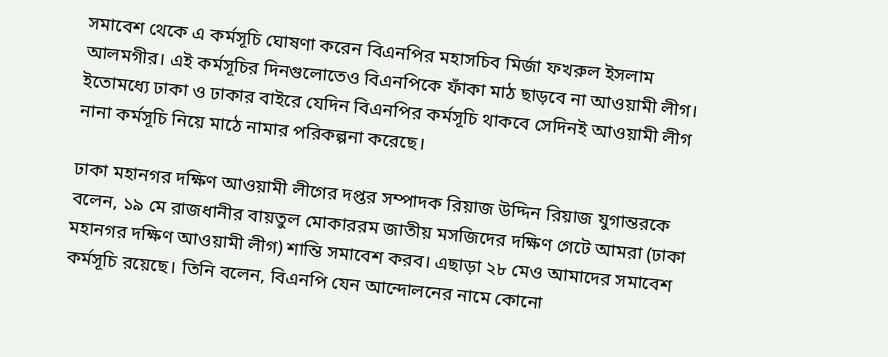সমাবেশ থেকে এ কর্মসূচি ঘোষণা করেন বিএনপির মহাসচিব মির্জা ফখরুল ইসলাম আলমগীর। এই কর্মসূচির দিনগুলোতেও বিএনপিকে ফাঁকা মাঠ ছাড়বে না আওয়ামী লীগ। ইতোমধ্যে ঢাকা ও ঢাকার বাইরে যেদিন বিএনপির কর্মসূচি থাকবে সেদিনই আওয়ামী লীগ নানা কর্মসূচি নিয়ে মাঠে নামার পরিকল্পনা করেছে।

ঢাকা মহানগর দক্ষিণ আওয়ামী লীগের দপ্তর সম্পাদক রিয়াজ উদ্দিন রিয়াজ যুগান্তরকে বলেন, ১৯ মে রাজধানীর বায়তুল মোকাররম জাতীয় মসজিদের দক্ষিণ গেটে আমরা (ঢাকা মহানগর দক্ষিণ আওয়ামী লীগ) শান্তি সমাবেশ করব। এছাড়া ২৮ মেও আমাদের সমাবেশ কর্মসূচি রয়েছে। তিনি বলেন, বিএনপি যেন আন্দোলনের নামে কোনো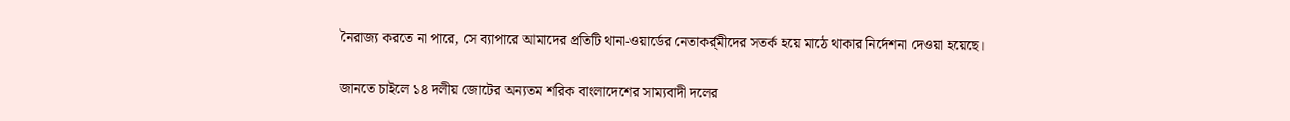নৈরাজ্য করতে না পারে, সে ব্যাপারে আমাদের প্রতিটি থানা-ওয়ার্ডের নেতাকর্র্মীদের সতর্ক হয়ে মাঠে থাকার নির্দেশনা দেওয়া হয়েছে।

জানতে চাইলে ১৪ দলীয় জোটের অন্যতম শরিক বাংলাদেশের সাম্যবাদী দলের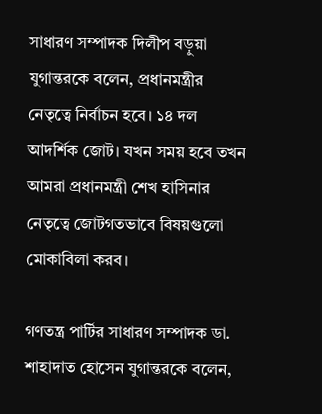সাধারণ সম্পাদক দিলীপ বড়ুয়া যুগান্তরকে বলেন, প্রধানমন্ত্রীর নেতৃত্বে নির্বাচন হবে। ১৪ দল আদর্শিক জোট। যখন সময় হবে তখন আমরা প্রধানমন্ত্রী শেখ হাসিনার নেতৃত্বে জোটগতভাবে বিষয়গুলো মোকাবিলা করব।

গণতন্ত্র পার্টির সাধারণ সম্পাদক ডা. শাহাদাত হোসেন যুগান্তরকে বলেন,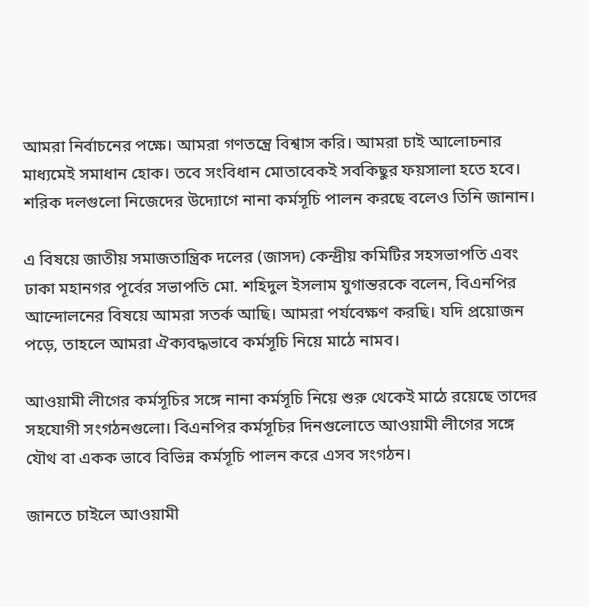আমরা নির্বাচনের পক্ষে। আমরা গণতন্ত্রে বিশ্বাস করি। আমরা চাই আলোচনার মাধ্যমেই সমাধান হোক। তবে সংবিধান মোতাবেকই সবকিছুর ফয়সালা হতে হবে। শরিক দলগুলো নিজেদের উদ্যোগে নানা কর্মসূচি পালন করছে বলেও তিনি জানান।

এ বিষয়ে জাতীয় সমাজতান্ত্রিক দলের (জাসদ) কেন্দ্রীয় কমিটির সহসভাপতি এবং ঢাকা মহানগর পূর্বের সভাপতি মো. শহিদুল ইসলাম যুগান্তরকে বলেন, বিএনপির আন্দোলনের বিষয়ে আমরা সতর্ক আছি। আমরা পর্যবেক্ষণ করছি। যদি প্রয়োজন পড়ে, তাহলে আমরা ঐক্যবদ্ধভাবে কর্মসূচি নিয়ে মাঠে নামব।

আওয়ামী লীগের কর্মসূচির সঙ্গে নানা কর্মসূচি নিয়ে শুরু থেকেই মাঠে রয়েছে তাদের সহযোগী সংগঠনগুলো। বিএনপির কর্মসূচির দিনগুলোতে আওয়ামী লীগের সঙ্গে যৌথ বা একক ভাবে বিভিন্ন কর্মসূচি পালন করে এসব সংগঠন।

জানতে চাইলে আওয়ামী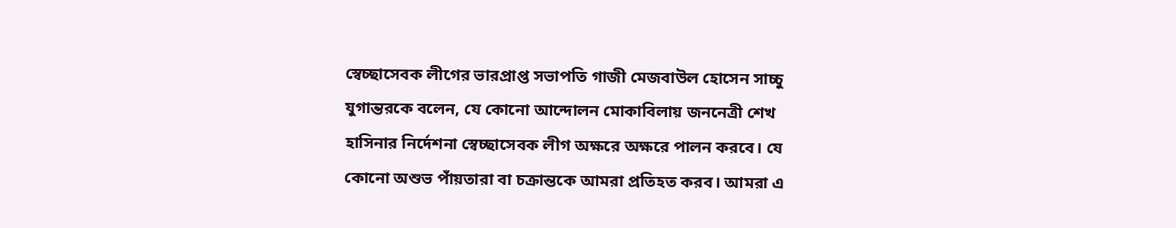স্বেচ্ছাসেবক লীগের ভারপ্রাপ্ত সভাপতি গাজী মেজবাউল হোসেন সাচ্চু যুগান্তরকে বলেন, যে কোনো আন্দোলন মোকাবিলায় জননেত্রী শেখ হাসিনার নির্দেশনা স্বেচ্ছাসেবক লীগ অক্ষরে অক্ষরে পালন করবে। যে কোনো অশুভ পাঁয়তারা বা চক্রান্তকে আমরা প্রতিহত করব। আমরা এ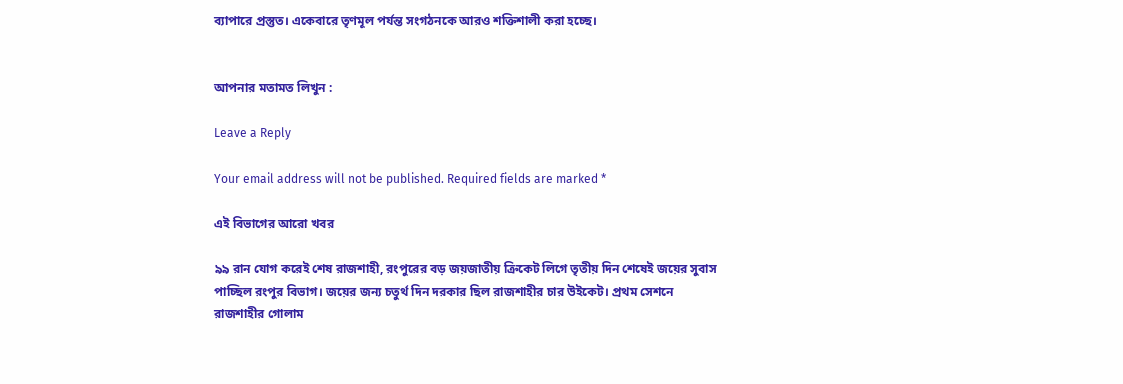ব্যাপারে প্রস্তুত। একেবারে তৃণমূল পর্যন্ত সংগঠনকে আরও শক্তিশালী করা হচ্ছে।


আপনার মতামত লিখুন :

Leave a Reply

Your email address will not be published. Required fields are marked *

এই বিভাগের আরো খবর

৯৯ রান যোগ করেই শেষ রাজশাহী, রংপুরের বড় জয়জাতীয় ক্রিকেট লিগে তৃতীয় দিন শেষেই জয়ের সুবাস পাচ্ছিল রংপুর বিভাগ। জয়ের জন্য চতুর্থ দিন দরকার ছিল রাজশাহীর চার উইকেট। প্রথম সেশনে রাজশাহীর গোলাম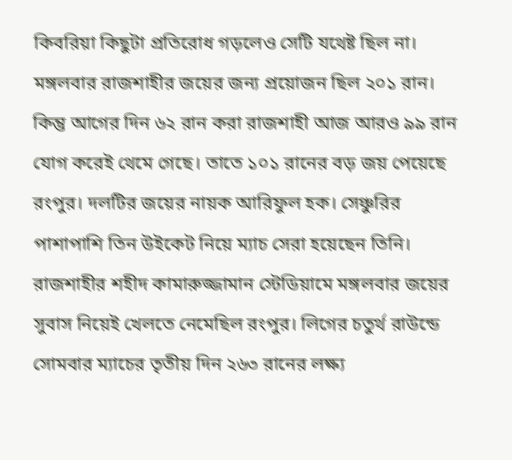কিবরিয়া কিছুটা প্রতিরোধ গড়লেও সেটি যথেষ্ট ছিল না। মঙ্গলবার রাজশাহীর জয়ের জন্য প্রয়োজন ছিল ২০১ রান। কিন্তু আগের দিন ৬২ রান করা রাজশাহী আজ আরও ৯৯ রান যোগ করেই থেমে গেছে। তাতে ১০১ রানের বড় জয় পেয়েছে রংপুর। দলটির জয়ের নায়ক আরিফুল হক। সেঞ্চুরির পাশাপাশি তিন উইকেট নিয়ে ম্যাচ সেরা হয়েছেন তিনি। রাজশাহীর শহীদ কামারুজ্জামান স্টেডিয়ামে মঙ্গলবার জয়ের সুবাস নিয়েই খেলতে নেমেছিল রংপুর। লিগের চতুর্থ রাউন্ডে সোমবার ম্যাচের তৃতীয় দিন ২৬৩ রানের লক্ষ্য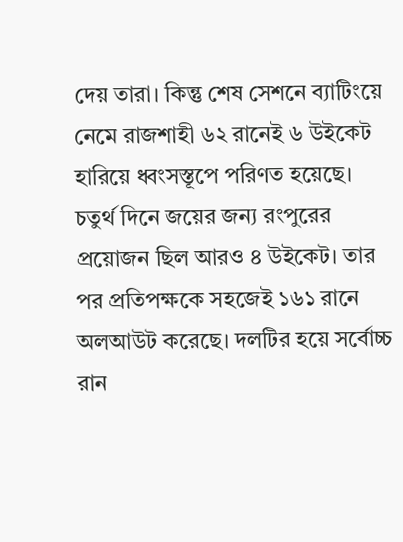দেয় তারা। কিন্তু শেষ সেশনে ব্যাটিংয়ে নেমে রাজশাহী ৬২ রানেই ৬ উইকেট হারিয়ে ধ্বংসস্তূপে পরিণত হয়েছে। চতুর্থ দিনে জয়ের জন্য রংপুরের প্রয়োজন ছিল আরও ৪ উইকেট। তার পর প্রতিপক্ষকে সহজেই ১৬১ রানে অলআউট করেছে। দলটির হয়ে সর্বোচ্চ রান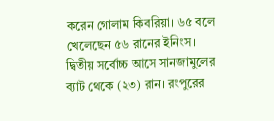করেন গোলাম কিবরিয়া। ৬৫ বলে খেলেছেন ৫৬ রানের ইনিংস। দ্বিতীয় সর্বোচ্চ আসে সানজামুলের ব্যাট থেকে (২৩) রান। রংপুরের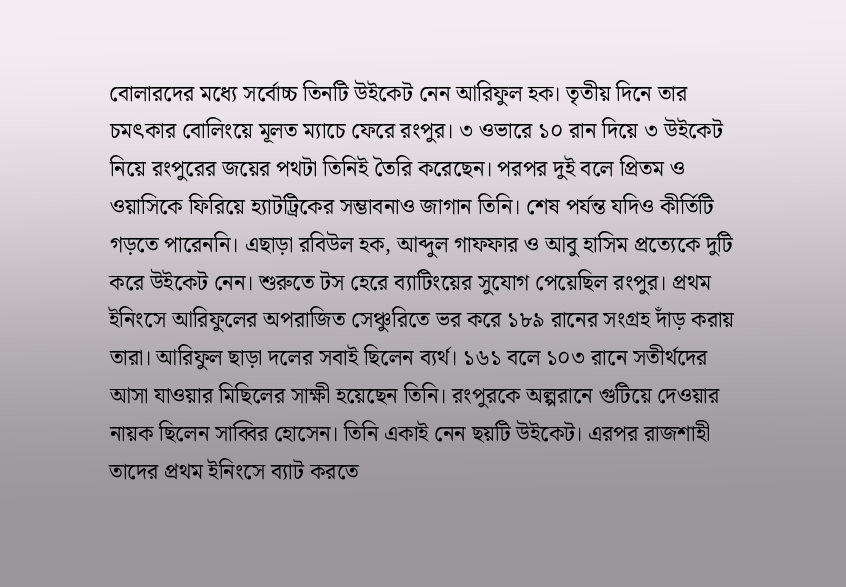বোলারদের মধ্যে সর্বোচ্চ তিনটি উইকেট নেন আরিফুল হক। তৃতীয় দিনে তার চমৎকার বোলিংয়ে মূলত ম্যাচে ফেরে রংপুর। ৩ ওভারে ১০ রান দিয়ে ৩ উইকেট নিয়ে রংপুরের জয়ের পথটা তিনিই তৈরি করেছেন। পরপর দুই বলে প্রিতম ও ওয়াসিকে ফিরিয়ে হ্যাটট্রিকের সম্ভাবনাও জাগান তিনি। শেষ পর্যন্ত যদিও কীর্তিটি গড়তে পারেননি। এছাড়া রবিউল হক, আব্দুল গাফফার ও আবু হাসিম প্রত্যেকে দুটি করে উইকেট নেন। শুরুতে টস হেরে ব্যাটিংয়ের সুযোগ পেয়েছিল রংপুর। প্রথম ইনিংসে আরিফুলের অপরাজিত সেঞ্চুরিতে ভর করে ১৮৯ রানের সংগ্রহ দাঁড় করায় তারা। আরিফুল ছাড়া দলের সবাই ছিলেন ব্যর্থ। ১৬১ বলে ১০৩ রানে সতীর্থদের আসা যাওয়ার মিছিলের সাক্ষী হয়েছেন তিনি। রংপুরকে অল্পরানে গুটিয়ে দেওয়ার নায়ক ছিলেন সাব্বির হোসেন। তিনি একাই নেন ছয়টি উইকেট। এরপর রাজশাহী তাদের প্রথম ইনিংসে ব্যাট করতে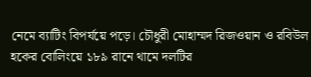নেমে ব্যাটিং বিপর্যয়ে পড়ে। চৌধুরী মোহাম্মদ রিজওয়ান ও রবিউল হকের বোলিংয়ে ১৮৯ রানে থামে দলটির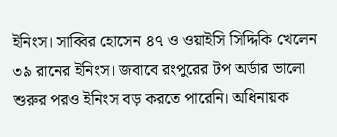ইনিংস। সাব্বির হোসেন ৪৭ ও ওয়াইসি সিদ্দিকি খেলেন ৩৯ রানের ইনিংস। জবাবে রংপুরের টপ অর্ডার ভালো শুরুর পরও ইনিংস বড় করতে পারেনি। অধিনায়ক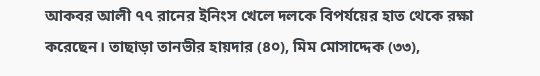আকবর আলী ৭৭ রানের ইনিংস খেলে দলকে বিপর্যয়ের হাত থেকে রক্ষা করেছেন। তাছাড়া তানভীর হায়দার (৪০), মিম মোসাদ্দেক (৩৩),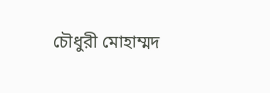চৌধুরী মোহাম্মদ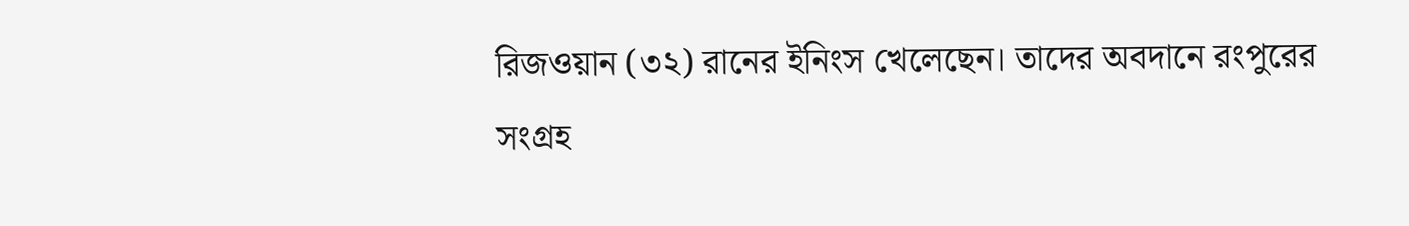রিজওয়ান (৩২) রানের ইনিংস খেলেছেন। তাদের অবদানে রংপুরের সংগ্রহ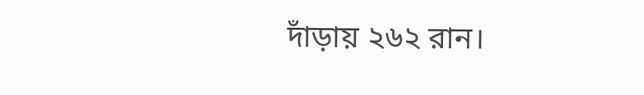দাঁড়ায় ২৬২ রান।